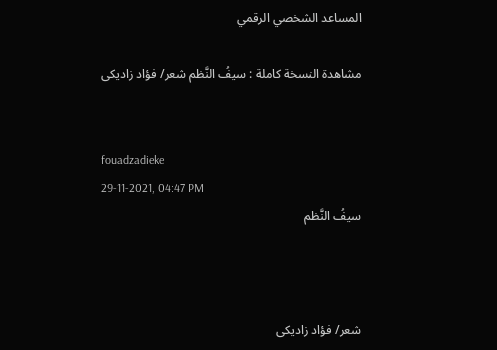المساعد الشخصي الرقمي

مشاهدة النسخة كاملة : سيفُ النَّظم شعر/ فؤاد زاديكى


fouadzadieke
29-11-2021, 04:47 PM
سيفُ النَّظم



شعر/ فؤاد زاديكى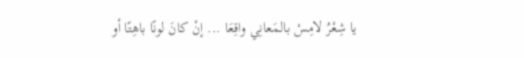يا شِعْرُ لامِسْ بالمَعانِي واقِعَا ... إنْ كانَ لونًا باهِتًا أو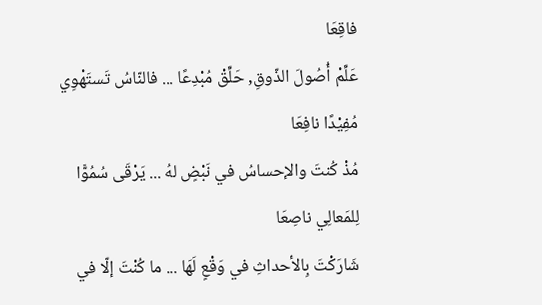فاقِعَا
عَلِّمْ أُصُولَ الذّوقِ, حَلِّقْ مُبْدِعًا ... فالنّاسُ تَستَهْوِي مُفِيْدًا نافِعَا
مُذْ كُنتَ والإحساسُ في نَبْضٍ لهُ ... يَرْقَى سُمُوًّا لِلمَعالِي ناصِعَا
شَارَكْتَ بِالأحداثِ في وَقْعٍ لَهَا ... ما كُنْتَ إلّا في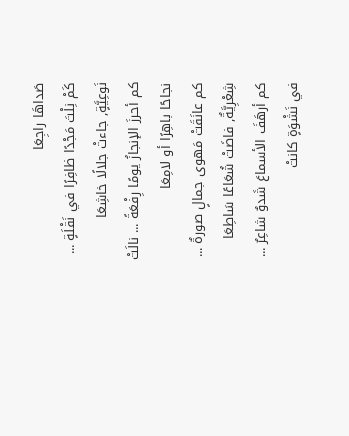صَداهَا راجِعَا
كَمْ نِلْتَ مَجْدًا ظافِرًا في نَقْلَةٍ ... نَوعِيَّةٍ, جاءتْ جلالًا خاشِعَا
كم أحرزَ الإنجازُ يومًا رِفْعَةً ... نالَتْ نجاحًا باهِرًا أو لامِعَا
كم عانَقَتْ مَهوى جمالٍ صورةٌ ... شِعْرِيَّةٌ, فاضَتْ شُعَاعًا سَاطِعَا
كم أرهَفَ الأسماعَ شَدوٌ شاعِرٌ ... في نَشْوَةٍ كانتْ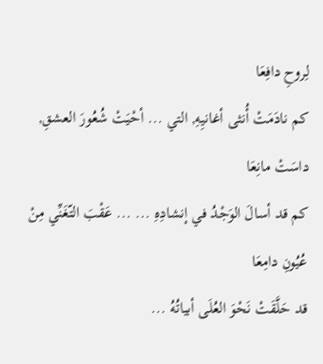لِروحِ دافِعَا
كم نادَمَتْ أُنثى أغانيِهِ, التي ... أحْيَتْ شُعُورَ العشقِ, داسَتْ مانِعَا
كم قد أسالَ الوَجْدُ في إنشادِهِ ... ... عَقْبَ التّغَنِّي مِنْ عُيُونِ دامِعَا
قد حَلَّقَتْ نَحْوَ العُلَى أبياتُهُ ...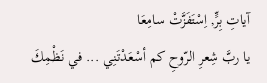آياتِ بِرٍّ, اِسْتَفَزَّتْ سامِعَا
يا ربَّ شِعرِ الرّوحِ كم أسْعَدْتَنِي ... في نَظْمِكَ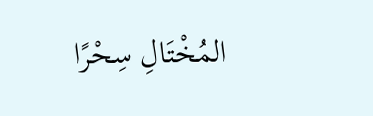المُخْتَالِ سِحْرًا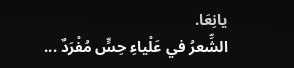يانِعَا.
الشِّعرُ في عَلْياءِ حِسٍّ مُفْرَدٌ ...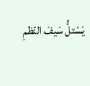يَسْتلُّ سَيفَ النّظمِ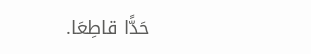حَدًّا قاطِعَا.